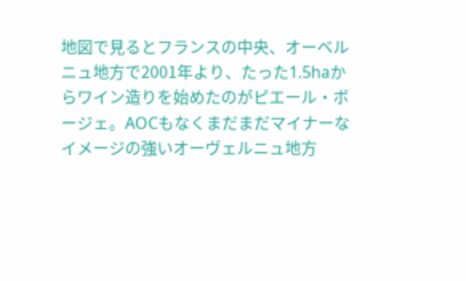地図で見るとフランスの中央、オーベルニュ地方で2001年より、たった1.5haからワイン造りを始めたのがピエール・ボージェ。AOCもなくまだまだマイナーなイメージの強いオーヴェルニュ地方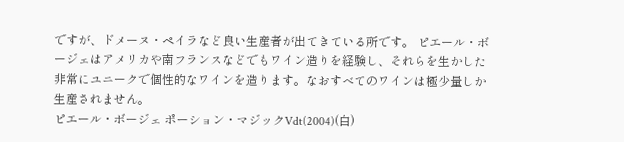ですが、ドメーヌ・ペイラなど良い生産者が出てきている所です。 ピエール・ボージェはアメリカや南フランスなどでもワイン造りを経験し、それらを生かした非常にユニークで個性的なワインを造ります。なおすべてのワインは極少量しか生産されません。
ピエール・ボージェ ポーション・マジックVdt(2004)(白)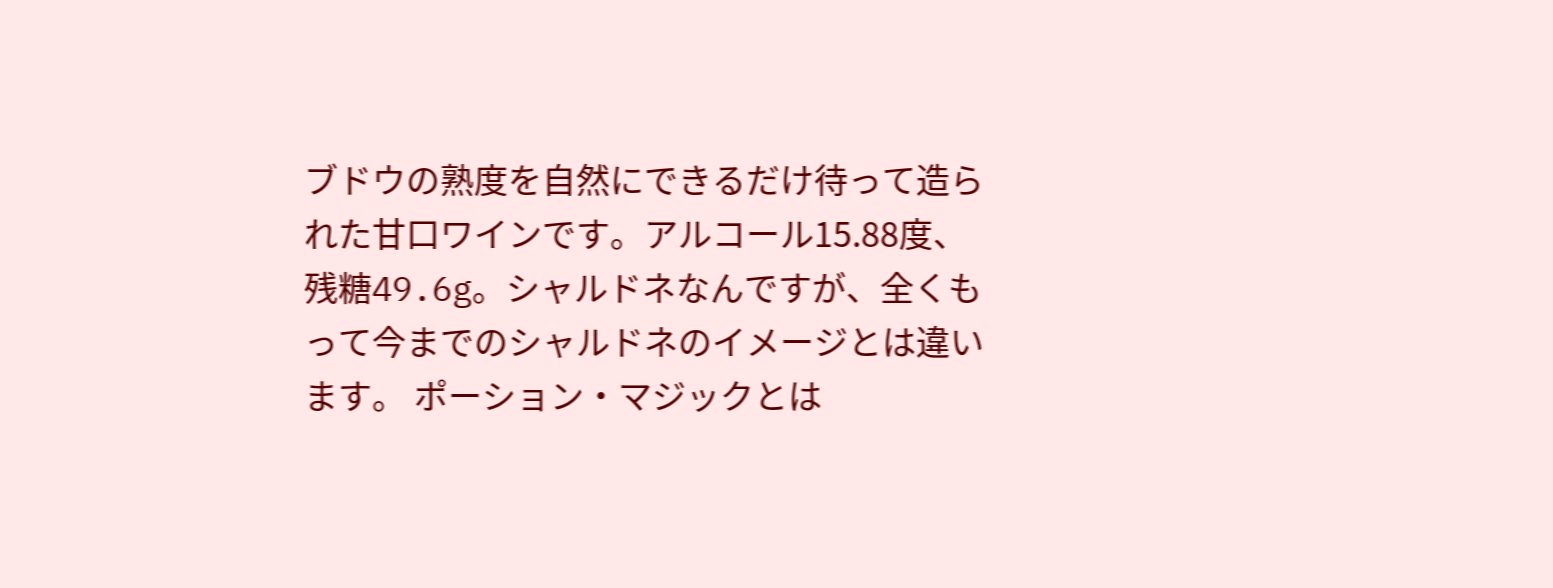ブドウの熟度を自然にできるだけ待って造られた甘口ワインです。アルコール15.88度、残糖49.6g。シャルドネなんですが、全くもって今までのシャルドネのイメージとは違います。 ポーション・マジックとは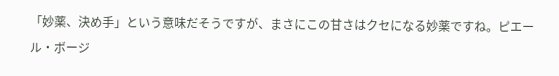「妙薬、決め手」という意味だそうですが、まさにこの甘さはクセになる妙薬ですね。ピエール・ボージ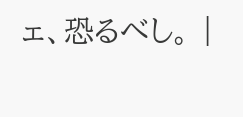ェ、恐るべし。 |